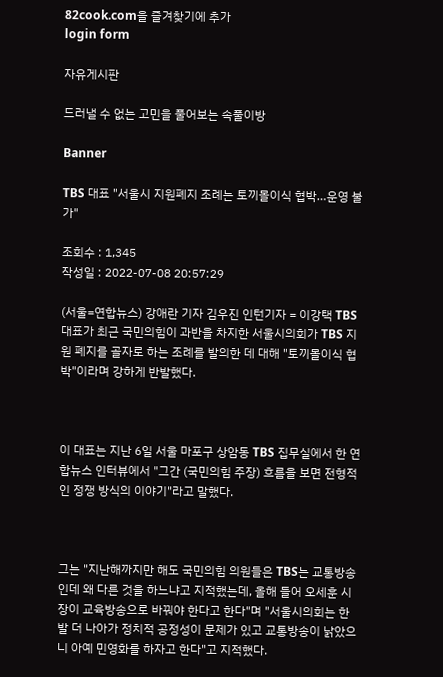82cook.com을 즐겨찾기에 추가
login form

자유게시판

드러낼 수 없는 고민을 풀어보는 속풀이방

Banner

TBS 대표 "서울시 지원폐지 조례는 토끼몰이식 협박…운영 불가"

조회수 : 1,345
작성일 : 2022-07-08 20:57:29

(서울=연합뉴스) 강애란 기자 김우진 인턴기자 = 이강택 TBS 대표가 최근 국민의힘이 과반을 차지한 서울시의회가 TBS 지원 폐지를 골자로 하는 조례를 발의한 데 대해 "토끼몰이식 협박"이라며 강하게 반발했다.



이 대표는 지난 6일 서울 마포구 상암동 TBS 집무실에서 한 연합뉴스 인터뷰에서 "그간 (국민의힘 주장) 흐름을 보면 전형적인 정쟁 방식의 이야기"라고 말했다.



그는 "지난해까지만 해도 국민의힘 의원들은 TBS는 교통방송인데 왜 다른 것을 하느냐고 지적했는데, 올해 들어 오세훈 시장이 교육방송으로 바꿔야 한다고 한다"며 "서울시의회는 한발 더 나아가 정치적 공정성이 문제가 있고 교통방송이 낡았으니 아예 민영화를 하자고 한다"고 지적했다.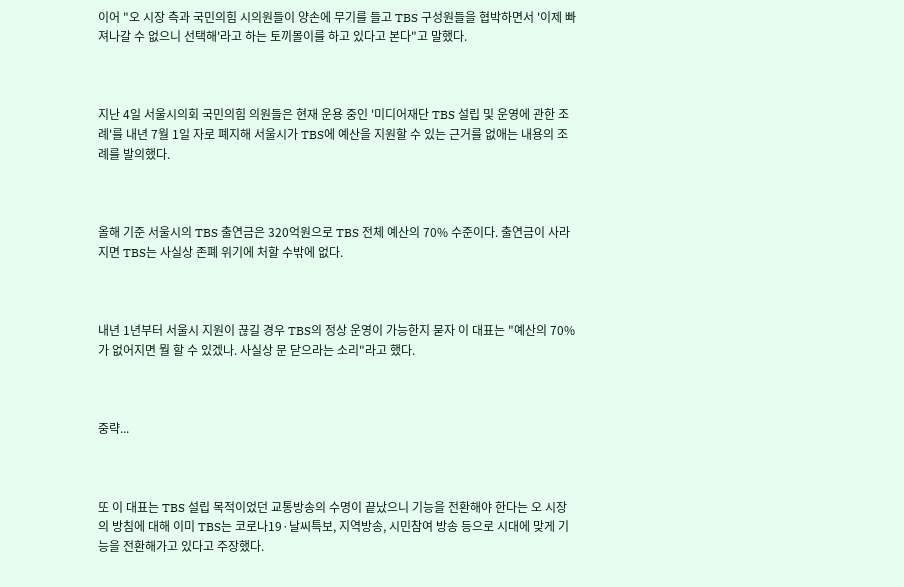이어 "오 시장 측과 국민의힘 시의원들이 양손에 무기를 들고 TBS 구성원들을 협박하면서 '이제 빠져나갈 수 없으니 선택해'라고 하는 토끼몰이를 하고 있다고 본다"고 말했다.



지난 4일 서울시의회 국민의힘 의원들은 현재 운용 중인 '미디어재단 TBS 설립 및 운영에 관한 조례'를 내년 7월 1일 자로 폐지해 서울시가 TBS에 예산을 지원할 수 있는 근거를 없애는 내용의 조례를 발의했다.



올해 기준 서울시의 TBS 출연금은 320억원으로 TBS 전체 예산의 70% 수준이다. 출연금이 사라지면 TBS는 사실상 존폐 위기에 처할 수밖에 없다.



내년 1년부터 서울시 지원이 끊길 경우 TBS의 정상 운영이 가능한지 묻자 이 대표는 "예산의 70%가 없어지면 뭘 할 수 있겠나. 사실상 문 닫으라는 소리"라고 했다.



중략...



또 이 대표는 TBS 설립 목적이었던 교통방송의 수명이 끝났으니 기능을 전환해야 한다는 오 시장의 방침에 대해 이미 TBS는 코로나19·날씨특보, 지역방송, 시민참여 방송 등으로 시대에 맞게 기능을 전환해가고 있다고 주장했다.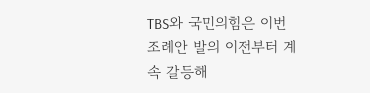TBS와 국민의힘은 이번 조례안 발의 이전부터 계속 갈등해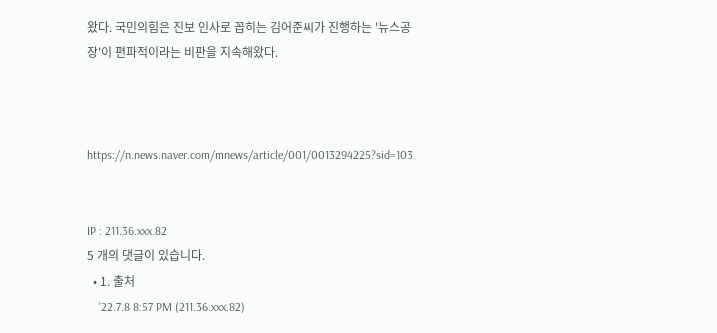왔다. 국민의힘은 진보 인사로 꼽히는 김어준씨가 진행하는 '뉴스공장'이 편파적이라는 비판을 지속해왔다.



https://n.news.naver.com/mnews/article/001/0013294225?sid=103


IP : 211.36.xxx.82
5 개의 댓글이 있습니다.
  • 1. 출처
    '22.7.8 8:57 PM (211.36.xxx.82)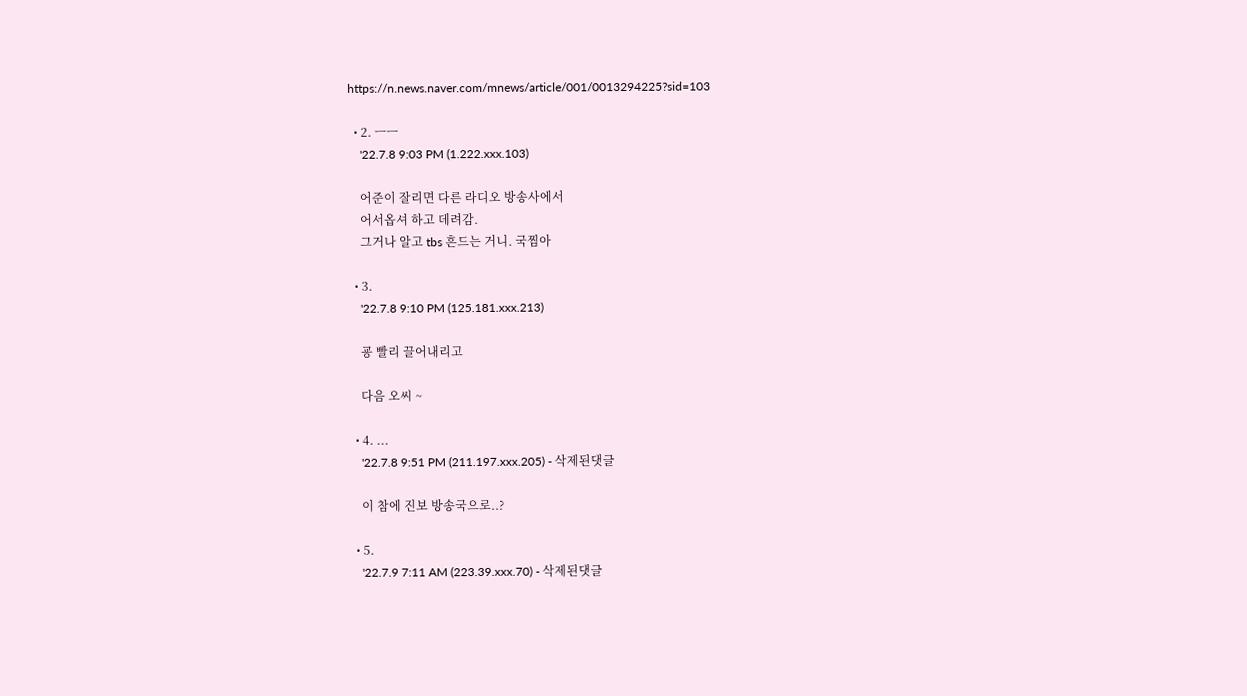https://n.news.naver.com/mnews/article/001/0013294225?sid=103

  • 2. ㅡㅡ
    '22.7.8 9:03 PM (1.222.xxx.103)

    어준이 잘리면 다른 라디오 방송사에서
    어서옵셔 하고 데려감.
    그거나 알고 tbs 흔드는 거니. 국찜아

  • 3.
    '22.7.8 9:10 PM (125.181.xxx.213)

    굥 빨리 끌어내리고

    다음 오씨 ~

  • 4. ...
    '22.7.8 9:51 PM (211.197.xxx.205) - 삭제된댓글

    이 참에 진보 방송국으로..?

  • 5.
    '22.7.9 7:11 AM (223.39.xxx.70) - 삭제된댓글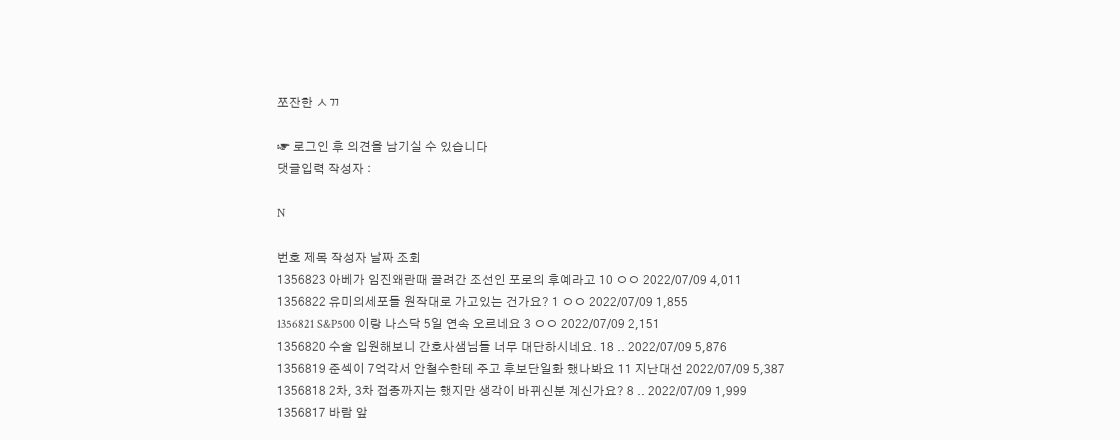쪼잔한 ㅅㄲ

☞ 로그인 후 의견을 남기실 수 있습니다
댓글입력 작성자 :

N

번호 제목 작성자 날짜 조회
1356823 아베가 임진왜란때 끌려간 조선인 포로의 후예라고 10 ㅇㅇ 2022/07/09 4,011
1356822 유미의세포들 원작대로 가고있는 건가요? 1 ㅇㅇ 2022/07/09 1,855
1356821 S&P500 이랑 나스닥 5일 연속 오르네요 3 ㅇㅇ 2022/07/09 2,151
1356820 수술 입원해보니 간호사샘님들 너무 대단하시네요. 18 .. 2022/07/09 5,876
1356819 준섹이 7억각서 안철수한테 주고 후보단일화 했나봐요 11 지난대선 2022/07/09 5,387
1356818 2차, 3차 접종까지는 했지만 생각이 바뀌신분 계신가요? 8 .. 2022/07/09 1,999
1356817 바람 앞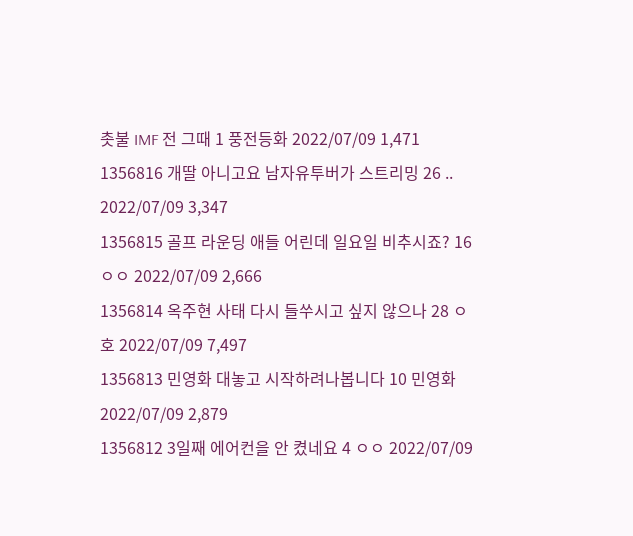촛불 IMF 전 그때 1 풍전등화 2022/07/09 1,471
1356816 개딸 아니고요 남자유투버가 스트리밍 26 .. 2022/07/09 3,347
1356815 골프 라운딩 애들 어린데 일요일 비추시죠? 16 ㅇㅇ 2022/07/09 2,666
1356814 옥주현 사태 다시 들쑤시고 싶지 않으나 28 ㅇ호 2022/07/09 7,497
1356813 민영화 대놓고 시작하려나봅니다 10 민영화 2022/07/09 2,879
1356812 3일째 에어컨을 안 켰네요 4 ㅇㅇ 2022/07/09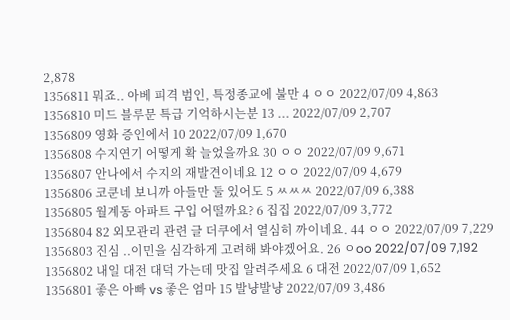2,878
1356811 뭐죠.. 아베 피격 범인, 특정종교에 불만 4 ㅇㅇ 2022/07/09 4,863
1356810 미드 블루문 특급 기억하시는분 13 ... 2022/07/09 2,707
1356809 영화 증인에서 10 2022/07/09 1,670
1356808 수지연기 어떻게 확 늘었을까요 30 ㅇㅇ 2022/07/09 9,671
1356807 안나에서 수지의 재발견이네요 12 ㅇㅇ 2022/07/09 4,679
1356806 코쿤네 보니까 아들만 둘 있어도 5 ㅆㅆㅆ 2022/07/09 6,388
1356805 월계동 아파트 구입 어떨까요? 6 집집 2022/07/09 3,772
1356804 82 외모관리 관련 글 더쿠에서 열심히 까이네요. 44 ㅇㅇ 2022/07/09 7,229
1356803 진심 ..이민을 심각하게 고려해 봐야겠어요. 26 ㅇoo 2022/07/09 7,192
1356802 내일 대전 대덕 가는데 맛집 알려주세요 6 대전 2022/07/09 1,652
1356801 좋은 아빠 vs 좋은 엄마 15 발냥발냥 2022/07/09 3,486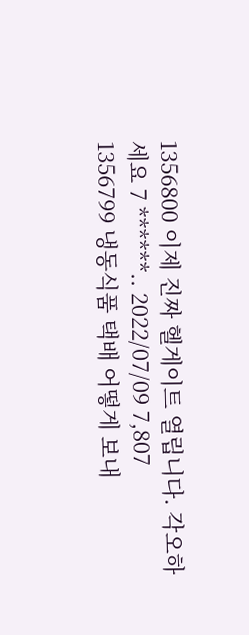1356800 이제 진짜 헬게이트 열립니다. 각오하세요 7 ******.. 2022/07/09 7,807
1356799 냉동식품 택배 어떻게 보내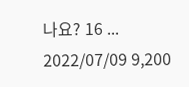나요? 16 ... 2022/07/09 9,200